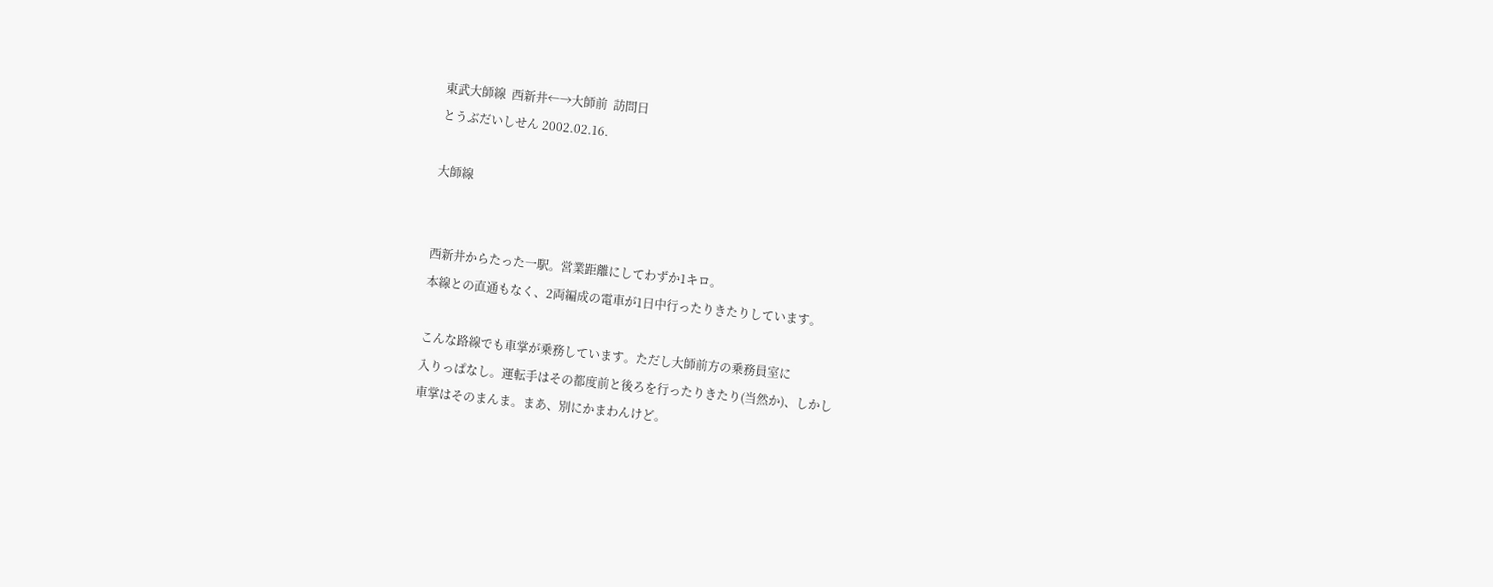東武大師線  西新井←→大師前  訪問日
とうぶだいしせん 2002.02.16.

大師線


西新井からたった一駅。営業距離にしてわずか1キロ。
本線との直通もなく、2両編成の電車が1日中行ったりきたりしています。

こんな路線でも車掌が乗務しています。ただし大師前方の乗務員室に
入りっぱなし。運転手はその都度前と後ろを行ったりきたり(当然か)、しかし
車掌はそのまんま。まあ、別にかまわんけど。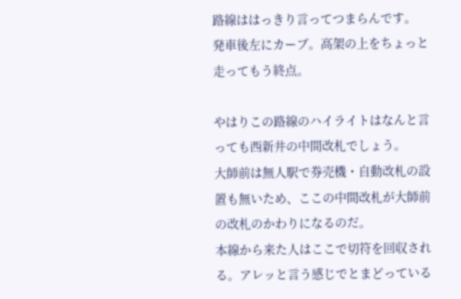路線ははっきり言ってつまらんです。
発車後左にカーブ。高架の上をちょっと走ってもう終点。

やはりこの路線のハイライトはなんと言っても西新井の中間改札でしょう。
大師前は無人駅で券売機・自動改札の設置も無いため、ここの中間改札が大師前の改札のかわりになるのだ。
本線から来た人はここで切符を回収される。アレッと言う感じでとまどっている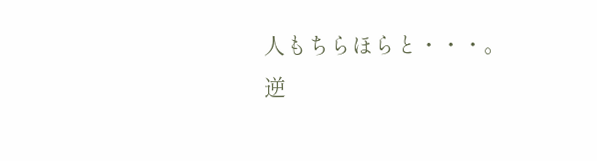人もちらほらと・・・。
逆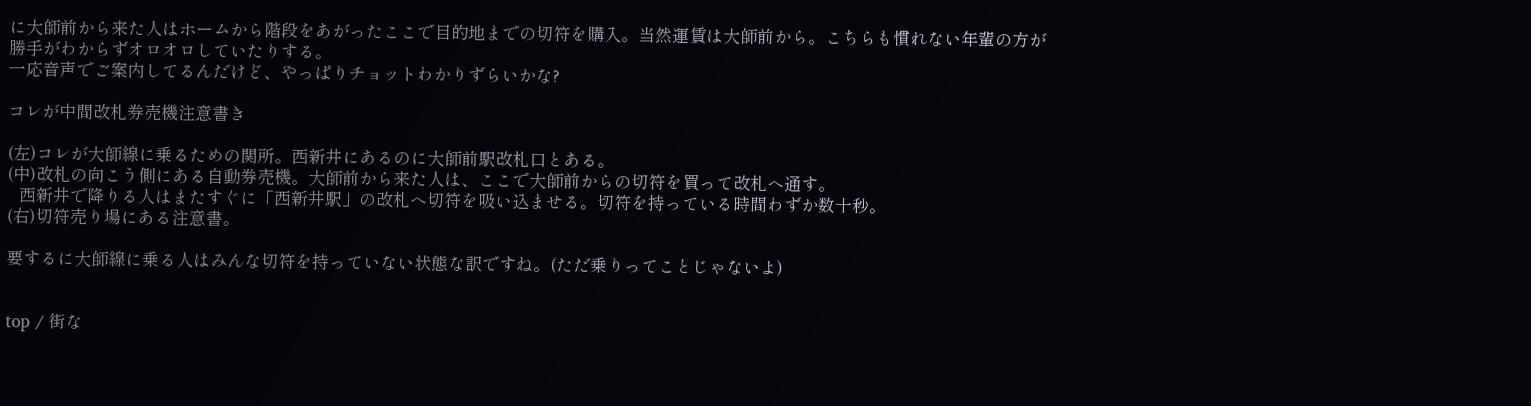に大師前から来た人はホームから階段をあがったここで目的地までの切符を購入。当然運賃は大師前から。こちらも慣れない年輩の方が
勝手がわからずオロオロしていたりする。
一応音声でご案内してるんだけど、やっぱりチョットわかりずらいかな?

コレが中間改札券売機注意書き

(左)コレが大師線に乗るための関所。西新井にあるのに大師前駅改札口とある。
(中)改札の向こう側にある自動券売機。大師前から来た人は、ここで大師前からの切符を買って改札へ通す。
   西新井で降りる人はまたすぐに「西新井駅」の改札へ切符を吸い込ませる。切符を持っている時間わずか数十秒。
(右)切符売り場にある注意書。

要するに大師線に乗る人はみんな切符を持っていない状態な訳ですね。(ただ乗りってことじゃないよ)


top / 街な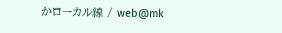かローカル線 / web@mk